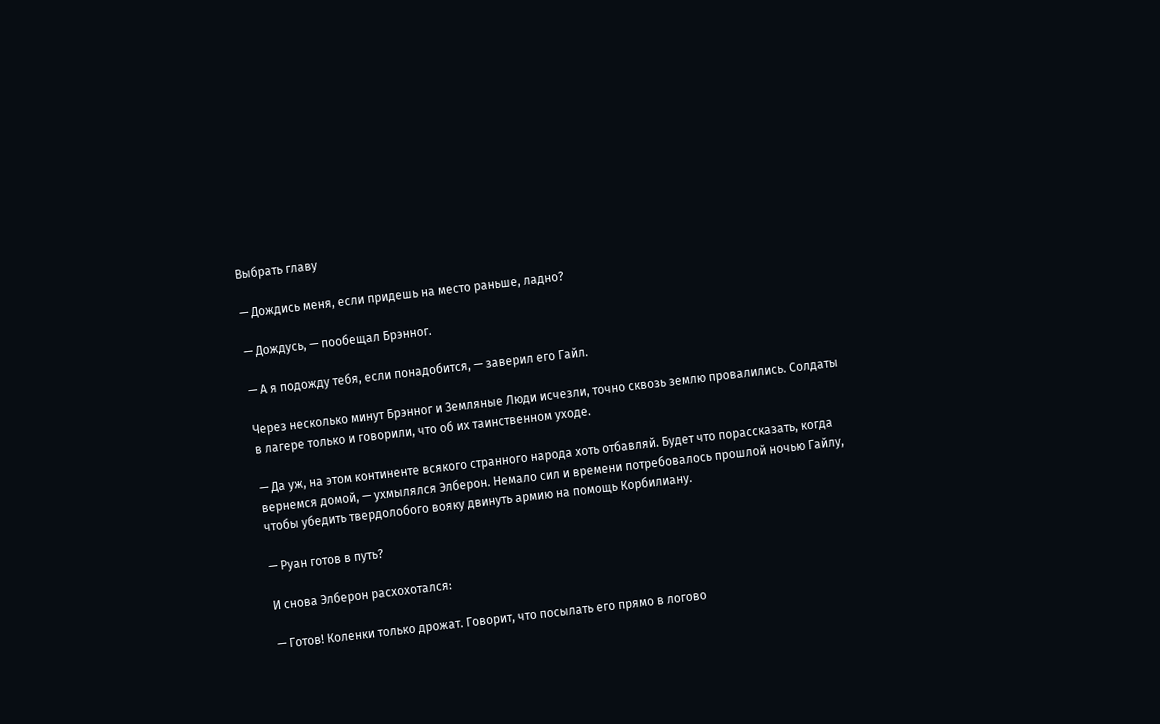Выбрать главу

— Дождись меня, если придешь на место раньше, ладно?

— Дождусь, — пообещал Брэнног.

— А я подожду тебя, если понадобится, — заверил его Гайл.

Через несколько минут Брэнног и Земляные Люди исчезли, точно сквозь землю провалились. Солдаты в лагере только и говорили, что об их таинственном уходе.

— Да уж, на этом континенте всякого странного народа хоть отбавляй. Будет что порассказать, когда вернемся домой, — ухмылялся Элберон. Немало сил и времени потребовалось прошлой ночью Гайлу, чтобы убедить твердолобого вояку двинуть армию на помощь Корбилиану.

— Руан готов в путь?

И снова Элберон расхохотался:

— Готов! Коленки только дрожат. Говорит, что посылать его прямо в логово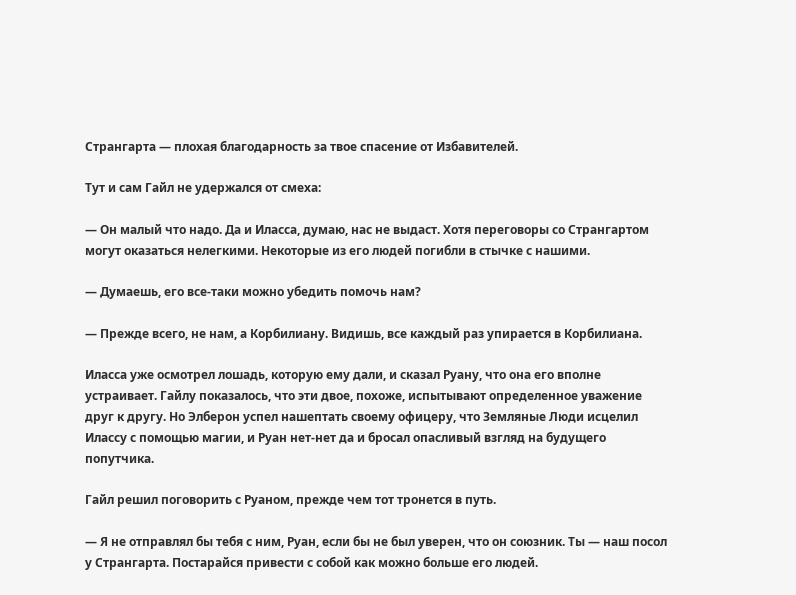Странгарта — плохая благодарность за твое спасение от Избавителей.

Тут и сам Гайл не удержался от смеха:

— Он малый что надо. Да и Иласса, думаю, нас не выдаст. Хотя переговоры со Странгартом могут оказаться нелегкими. Некоторые из его людей погибли в стычке с нашими.

— Думаешь, его все-таки можно убедить помочь нам?

— Прежде всего, не нам, а Корбилиану. Видишь, все каждый раз упирается в Корбилиана.

Иласса уже осмотрел лошадь, которую ему дали, и сказал Руану, что она его вполне устраивает. Гайлу показалось, что эти двое, похоже, испытывают определенное уважение друг к другу. Но Элберон успел нашептать своему офицеру, что Земляные Люди исцелил Илассу с помощью магии, и Руан нет-нет да и бросал опасливый взгляд на будущего попутчика.

Гайл решил поговорить с Руаном, прежде чем тот тронется в путь.

— Я не отправлял бы тебя с ним, Руан, если бы не был уверен, что он союзник. Ты — наш посол у Странгарта. Постарайся привести с собой как можно больше его людей.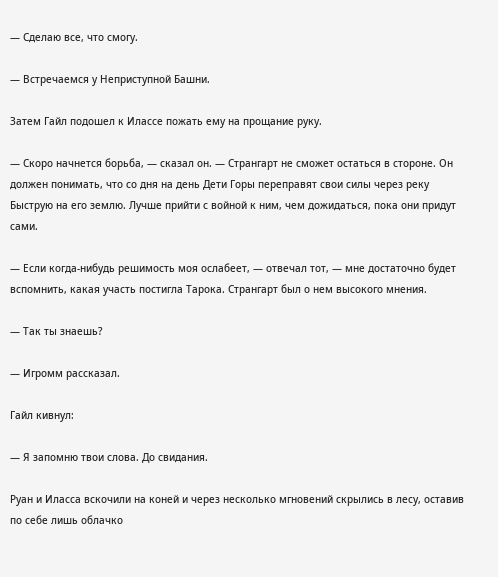— Сделаю все, что смогу.

— Встречаемся у Неприступной Башни.

Затем Гайл подошел к Илассе пожать ему на прощание руку.

— Скоро начнется борьба, — сказал он. — Странгарт не сможет остаться в стороне. Он должен понимать, что со дня на день Дети Горы переправят свои силы через реку Быструю на его землю. Лучше прийти с войной к ним, чем дожидаться, пока они придут сами.

— Если когда-нибудь решимость моя ослабеет, — отвечал тот, — мне достаточно будет вспомнить, какая участь постигла Тарока. Странгарт был о нем высокого мнения.

— Так ты знаешь?

— Игромм рассказал.

Гайл кивнул:

— Я запомню твои слова. До свидания.

Руан и Иласса вскочили на коней и через несколько мгновений скрылись в лесу, оставив по себе лишь облачко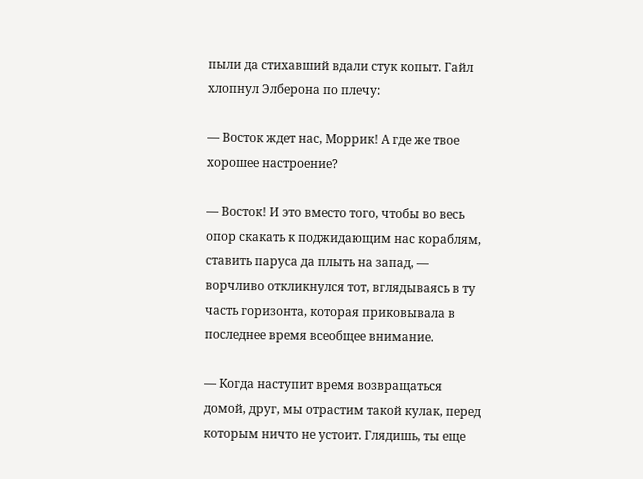пыли да стихавший вдали стук копыт. Гайл хлопнул Элберона по плечу:

— Восток ждет нас, Моррик! А где же твое хорошее настроение?

— Восток! И это вместо того, чтобы во весь опор скакать к поджидающим нас кораблям, ставить паруса да плыть на запад, — ворчливо откликнулся тот, вглядываясь в ту часть горизонта, которая приковывала в последнее время всеобщее внимание.

— Когда наступит время возвращаться домой, друг, мы отрастим такой кулак, перед которым ничто не устоит. Глядишь, ты еще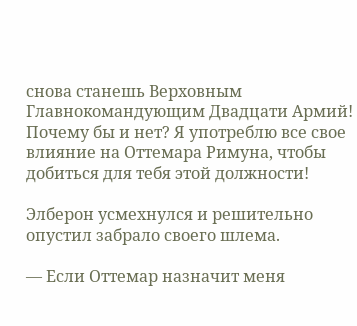снова станешь Верховным Главнокомандующим Двадцати Армий! Почему бы и нет? Я употреблю все свое влияние на Оттемара Римуна, чтобы добиться для тебя этой должности!

Элберон усмехнулся и решительно опустил забрало своего шлема.

— Если Оттемар назначит меня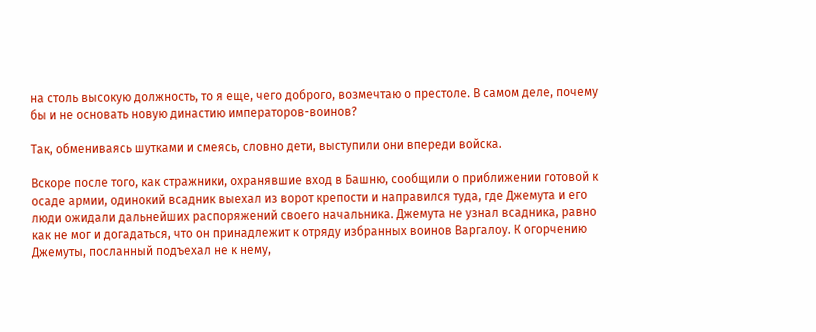на столь высокую должность, то я еще, чего доброго, возмечтаю о престоле. В самом деле, почему бы и не основать новую династию императоров-воинов?

Так, обмениваясь шутками и смеясь, словно дети, выступили они впереди войска.

Вскоре после того, как стражники, охранявшие вход в Башню, сообщили о приближении готовой к осаде армии, одинокий всадник выехал из ворот крепости и направился туда, где Джемута и его люди ожидали дальнейших распоряжений своего начальника. Джемута не узнал всадника, равно как не мог и догадаться, что он принадлежит к отряду избранных воинов Варгалоу. К огорчению Джемуты, посланный подъехал не к нему,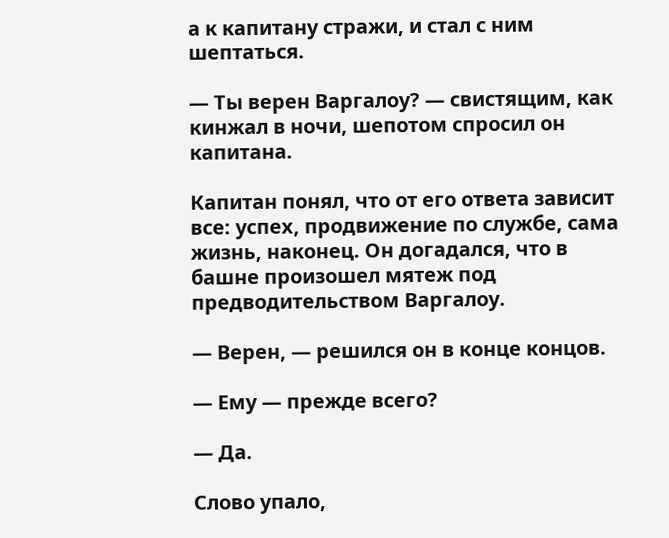а к капитану стражи, и стал с ним шептаться.

— Ты верен Варгалоу? — свистящим, как кинжал в ночи, шепотом спросил он капитана.

Капитан понял, что от его ответа зависит все: успех, продвижение по службе, сама жизнь, наконец. Он догадался, что в башне произошел мятеж под предводительством Варгалоу.

— Верен, — решился он в конце концов.

— Ему — прежде всего?

— Да.

Слово упало,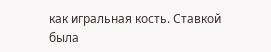как игральная кость. Ставкой была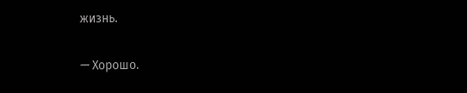жизнь.

— Хорошо.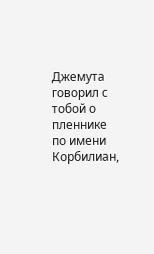Джемута говорил с тобой о пленнике по имени Корбилиан,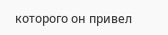которого он привел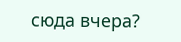сюда вчера?